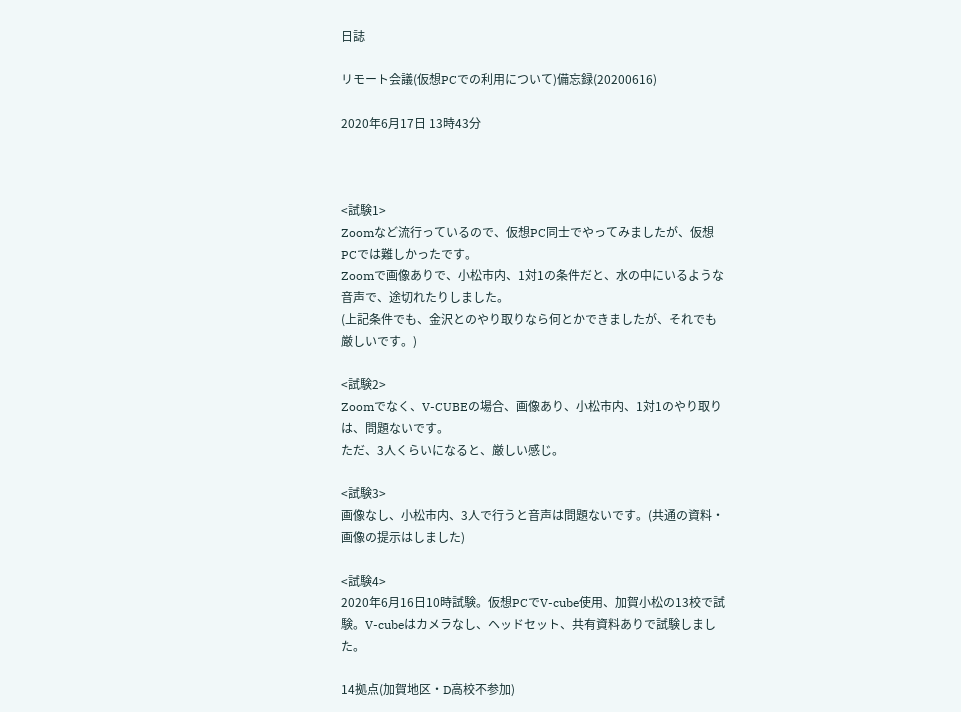日誌

リモート会議(仮想PCでの利用について)備忘録(20200616)

2020年6月17日 13時43分



<試験1>
Zoomなど流行っているので、仮想PC同士でやってみましたが、仮想PCでは難しかったです。
Zoomで画像ありで、小松市内、1対1の条件だと、水の中にいるような音声で、途切れたりしました。
(上記条件でも、金沢とのやり取りなら何とかできましたが、それでも厳しいです。)

<試験2>
Zoomでなく、V-CUBEの場合、画像あり、小松市内、1対1のやり取りは、問題ないです。
ただ、3人くらいになると、厳しい感じ。

<試験3>
画像なし、小松市内、3人で行うと音声は問題ないです。(共通の資料・画像の提示はしました)

<試験4>
2020年6月16日10時試験。仮想PCでV-cube使用、加賀小松の13校で試験。V-cubeはカメラなし、ヘッドセット、共有資料ありで試験しました。

14拠点(加賀地区・D高校不参加)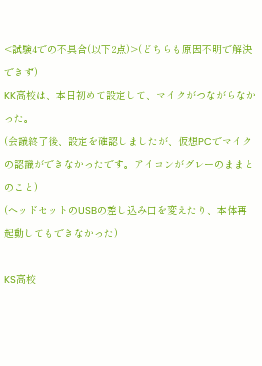<試験4での不具合(以下2点)>(どちらも原因不明で解決できず)
KK高校は、本日初めて設定して、マイクがつながらなかった。
(会議終了後、設定を確認しましたが、仮想PCでマイクの認識ができなかったです。アイコンがグレーのままとのこと)
(ヘッドセットのUSBの差し込み口を変えたり、本体再起動してもできなかった)

KS高校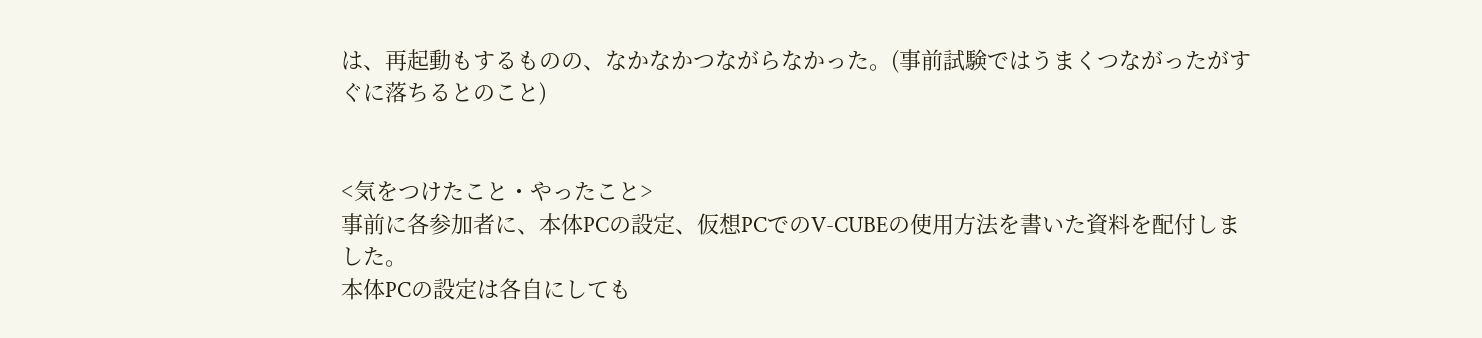は、再起動もするものの、なかなかつながらなかった。(事前試験ではうまくつながったがすぐに落ちるとのこと)


<気をつけたこと・やったこと>
事前に各参加者に、本体PCの設定、仮想PCでのV-CUBEの使用方法を書いた資料を配付しました。
本体PCの設定は各自にしても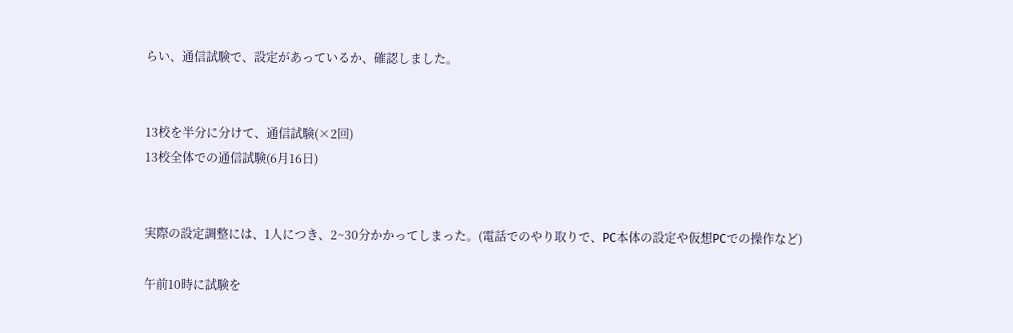らい、通信試験で、設定があっているか、確認しました。


13校を半分に分けて、通信試験(×2回)
13校全体での通信試験(6月16日)


実際の設定調整には、1人につき、2~30分かかってしまった。(電話でのやり取りで、PC本体の設定や仮想PCでの操作など)

午前10時に試験を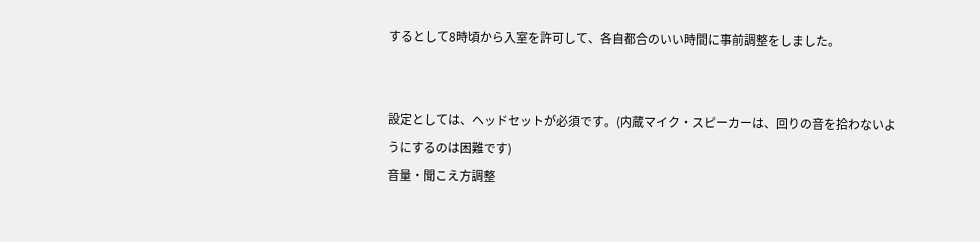するとして8時頃から入室を許可して、各自都合のいい時間に事前調整をしました。


設定としては、ヘッドセットが必須です。(内蔵マイク・スピーカーは、回りの音を拾わないようにするのは困難です)
音量・聞こえ方調整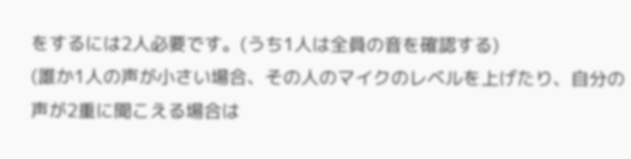をするには2人必要です。(うち1人は全員の音を確認する)
(誰か1人の声が小さい場合、その人のマイクのレベルを上げたり、自分の声が2重に聞こえる場合は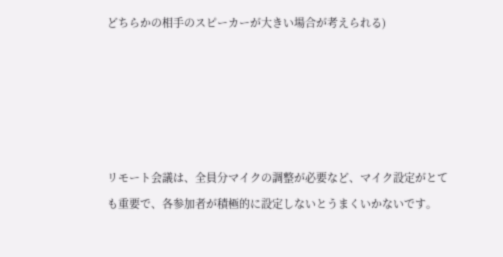どちらかの相手のスピーカーが大きい場合が考えられる)





リモート会議は、全員分マイクの調整が必要など、マイク設定がとても重要で、各参加者が積極的に設定しないとうまくいかないです。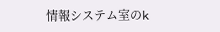情報システム室のk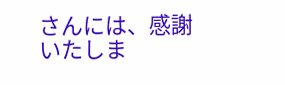さんには、感謝いたしま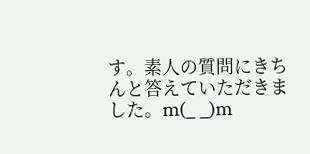す。素人の質問にきちんと答えていただきました。m(_ _)m